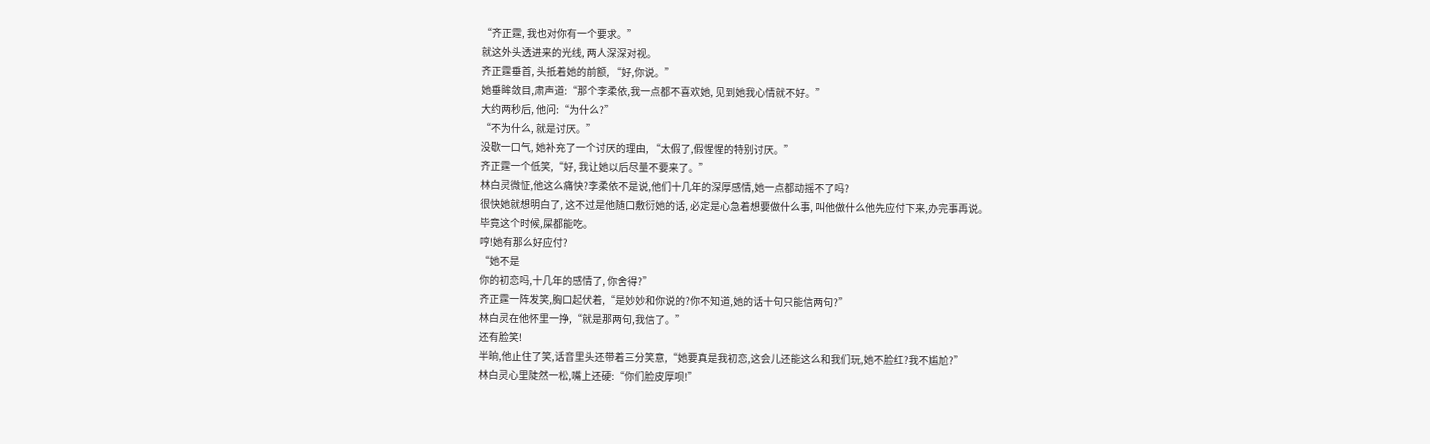“齐正霆, 我也对你有一个要求。”
就这外头透进来的光线, 两人深深对视。
齐正霆垂首, 头抵着她的前额, “好,你说。”
她垂眸敛目,肃声道:“那个李柔依,我一点都不喜欢她, 见到她我心情就不好。”
大约两秒后, 他问:“为什么?”
“不为什么, 就是讨厌。”
没歇一口气, 她补充了一个讨厌的理由, “太假了,假惺惺的特别讨厌。”
齐正霆一个低笑,“好, 我让她以后尽量不要来了。”
林白灵微怔,他这么痛快?李柔依不是说,他们十几年的深厚感情,她一点都动摇不了吗?
很快她就想明白了, 这不过是他随口敷衍她的话, 必定是心急着想要做什么事, 叫他做什么他先应付下来,办完事再说。
毕竟这个时候,屎都能吃。
哼!她有那么好应付?
“她不是
你的初恋吗,十几年的感情了, 你舍得?”
齐正霆一阵发笑,胸口起伏着,“是妙妙和你说的?你不知道,她的话十句只能信两句?”
林白灵在他怀里一挣,“就是那两句,我信了。”
还有脸笑!
半晌,他止住了笑,话音里头还带着三分笑意,“她要真是我初恋,这会儿还能这么和我们玩,她不脸红?我不尴尬?”
林白灵心里陡然一松,嘴上还硬:“你们脸皮厚呗!”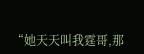“她天天叫我霆哥,那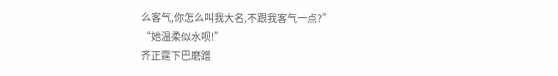么客气,你怎么叫我大名,不跟我客气一点?”
“她温柔似水呗!”
齐正霆下巴磨蹭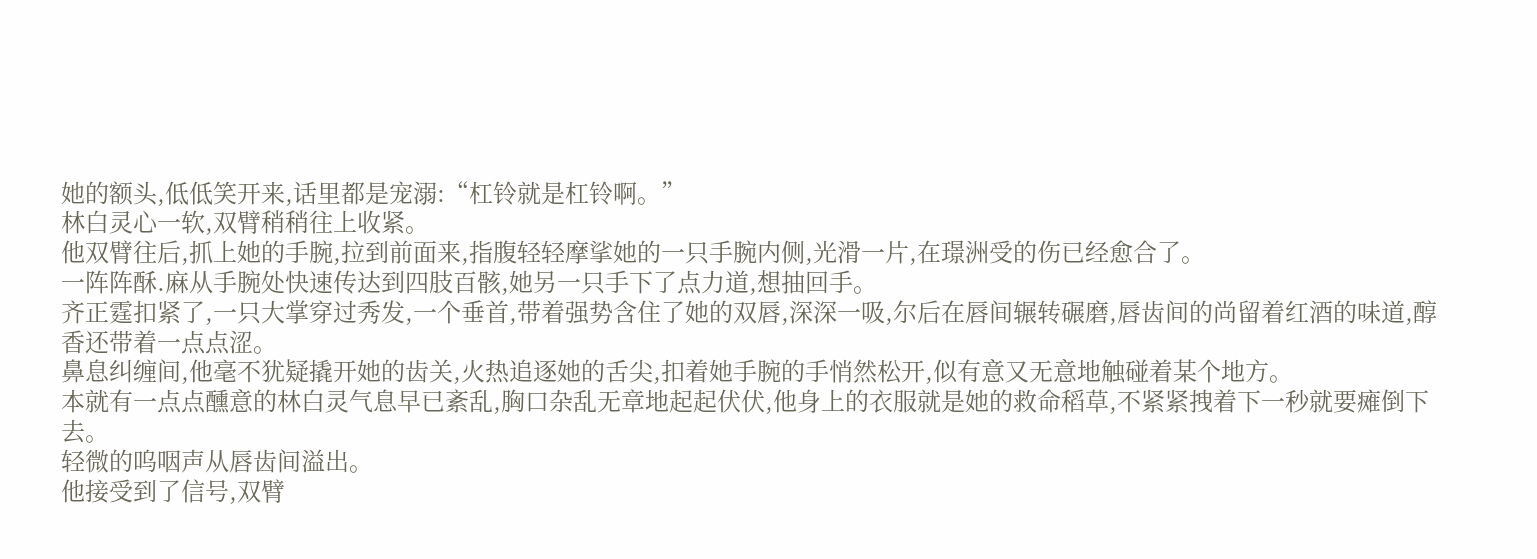她的额头,低低笑开来,话里都是宠溺:“杠铃就是杠铃啊。”
林白灵心一软,双臂稍稍往上收紧。
他双臂往后,抓上她的手腕,拉到前面来,指腹轻轻摩挲她的一只手腕内侧,光滑一片,在璟洲受的伤已经愈合了。
一阵阵酥.麻从手腕处快速传达到四肢百骸,她另一只手下了点力道,想抽回手。
齐正霆扣紧了,一只大掌穿过秀发,一个垂首,带着强势含住了她的双唇,深深一吸,尔后在唇间辗转碾磨,唇齿间的尚留着红酒的味道,醇香还带着一点点涩。
鼻息纠缠间,他毫不犹疑撬开她的齿关,火热追逐她的舌尖,扣着她手腕的手悄然松开,似有意又无意地触碰着某个地方。
本就有一点点醺意的林白灵气息早已紊乱,胸口杂乱无章地起起伏伏,他身上的衣服就是她的救命稻草,不紧紧拽着下一秒就要瘫倒下去。
轻微的呜咽声从唇齿间溢出。
他接受到了信号,双臂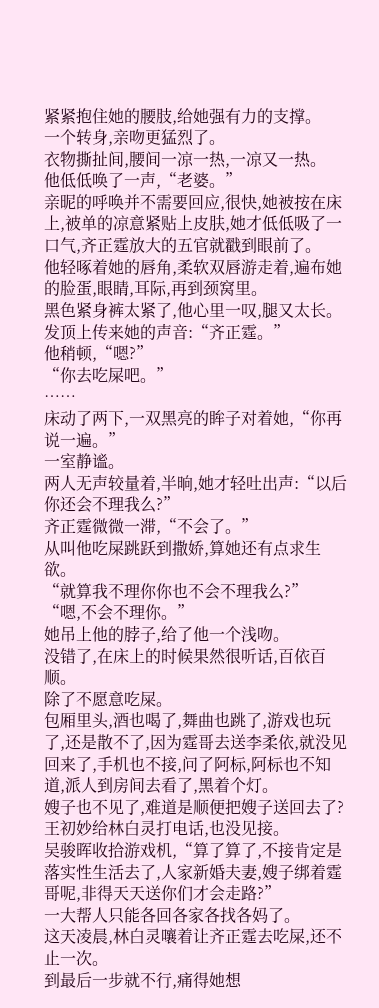紧紧抱住她的腰肢,给她强有力的支撑。
一个转身,亲吻更猛烈了。
衣物撕扯间,腰间一凉一热,一凉又一热。
他低低唤了一声,“老婆。”
亲昵的呼唤并不需要回应,很快,她被按在床上,被单的凉意紧贴上皮肤,她才低低吸了一口气,齐正霆放大的五官就戳到眼前了。
他轻啄着她的唇角,柔软双唇游走着,遍布她的脸蛋,眼睛,耳际,再到颈窝里。
黑色紧身裤太紧了,他心里一叹,腿又太长。
发顶上传来她的声音:“齐正霆。”
他稍顿,“嗯?”
“你去吃屎吧。”
……
床动了两下,一双黑亮的眸子对着她,“你再说一遍。”
一室静谧。
两人无声较量着,半晌,她才轻吐出声:“以后你还会不理我么?”
齐正霆微微一滞,“不会了。”
从叫他吃屎跳跃到撒娇,算她还有点求生欲。
“就算我不理你你也不会不理我么?”
“嗯,不会不理你。”
她吊上他的脖子,给了他一个浅吻。
没错了,在床上的时候果然很听话,百依百顺。
除了不愿意吃屎。
包厢里头,酒也喝了,舞曲也跳了,游戏也玩了,还是散不了,因为霆哥去送李柔依,就没见回来了,手机也不接,问了阿标,阿标也不知道,派人到房间去看了,黑着个灯。
嫂子也不见了,难道是顺便把嫂子送回去了?
王初妙给林白灵打电话,也没见接。
吴骏晖收拾游戏机,“算了算了,不接肯定是落实性生活去了,人家新婚夫妻,嫂子绑着霆哥呢,非得天天送你们才会走路?”
一大帮人只能各回各家各找各妈了。
这天凌晨,林白灵嚷着让齐正霆去吃屎,还不止一次。
到最后一步就不行,痛得她想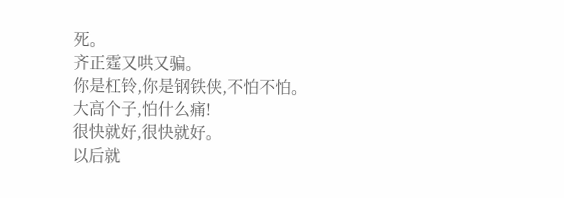死。
齐正霆又哄又骗。
你是杠铃,你是钢铁侠,不怕不怕。
大高个子,怕什么痛!
很快就好,很快就好。
以后就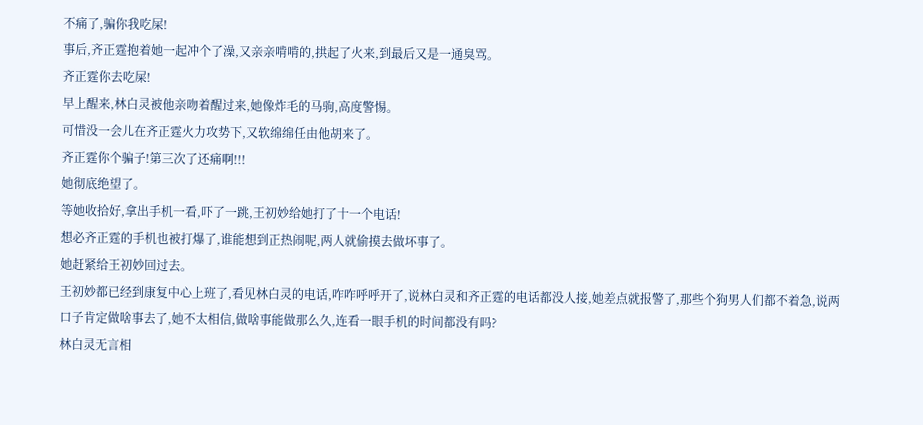不痛了,骗你我吃屎!
事后,齐正霆抱着她一起冲个了澡,又亲亲啃啃的,拱起了火来,到最后又是一通臭骂。
齐正霆你去吃屎!
早上醒来,林白灵被他亲吻着醒过来,她像炸毛的马驹,高度警惕。
可惜没一会儿在齐正霆火力攻势下,又软绵绵任由他胡来了。
齐正霆你个骗子!第三次了还痛啊!!!
她彻底绝望了。
等她收拾好,拿出手机一看,吓了一跳,王初妙给她打了十一个电话!
想必齐正霆的手机也被打爆了,谁能想到正热闹呢,两人就偷摸去做坏事了。
她赶紧给王初妙回过去。
王初妙都已经到康复中心上班了,看见林白灵的电话,咋咋呼呼开了,说林白灵和齐正霆的电话都没人接,她差点就报警了,那些个狗男人们都不着急,说两口子肯定做啥事去了,她不太相信,做啥事能做那么久,连看一眼手机的时间都没有吗?
林白灵无言相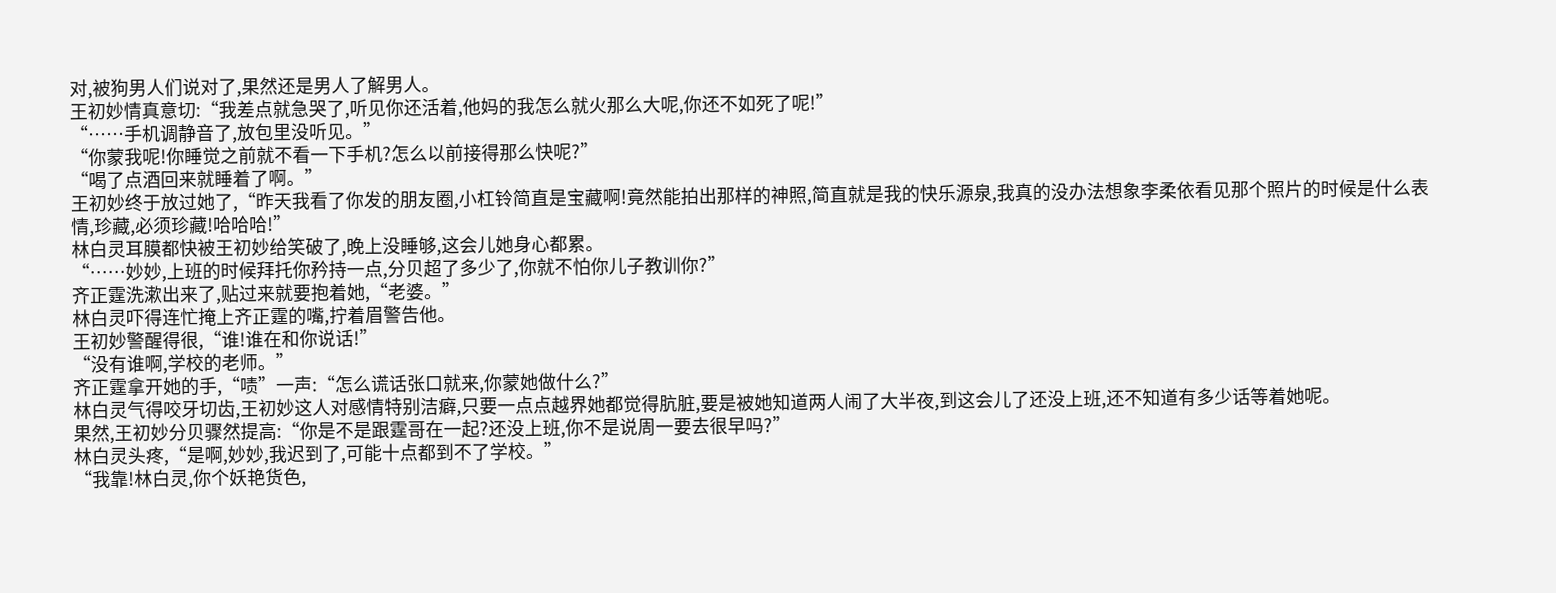对,被狗男人们说对了,果然还是男人了解男人。
王初妙情真意切:“我差点就急哭了,听见你还活着,他妈的我怎么就火那么大呢,你还不如死了呢!”
“……手机调静音了,放包里没听见。”
“你蒙我呢!你睡觉之前就不看一下手机?怎么以前接得那么快呢?”
“喝了点酒回来就睡着了啊。”
王初妙终于放过她了,“昨天我看了你发的朋友圈,小杠铃简直是宝藏啊!竟然能拍出那样的神照,简直就是我的快乐源泉,我真的没办法想象李柔依看见那个照片的时候是什么表情,珍藏,必须珍藏!哈哈哈!”
林白灵耳膜都快被王初妙给笑破了,晚上没睡够,这会儿她身心都累。
“……妙妙,上班的时候拜托你矜持一点,分贝超了多少了,你就不怕你儿子教训你?”
齐正霆洗漱出来了,贴过来就要抱着她,“老婆。”
林白灵吓得连忙掩上齐正霆的嘴,拧着眉警告他。
王初妙警醒得很,“谁!谁在和你说话!”
“没有谁啊,学校的老师。”
齐正霆拿开她的手,“啧”一声:“怎么谎话张口就来,你蒙她做什么?”
林白灵气得咬牙切齿,王初妙这人对感情特别洁癖,只要一点点越界她都觉得肮脏,要是被她知道两人闹了大半夜,到这会儿了还没上班,还不知道有多少话等着她呢。
果然,王初妙分贝骤然提高:“你是不是跟霆哥在一起?还没上班,你不是说周一要去很早吗?”
林白灵头疼,“是啊,妙妙,我迟到了,可能十点都到不了学校。”
“我靠!林白灵,你个妖艳货色,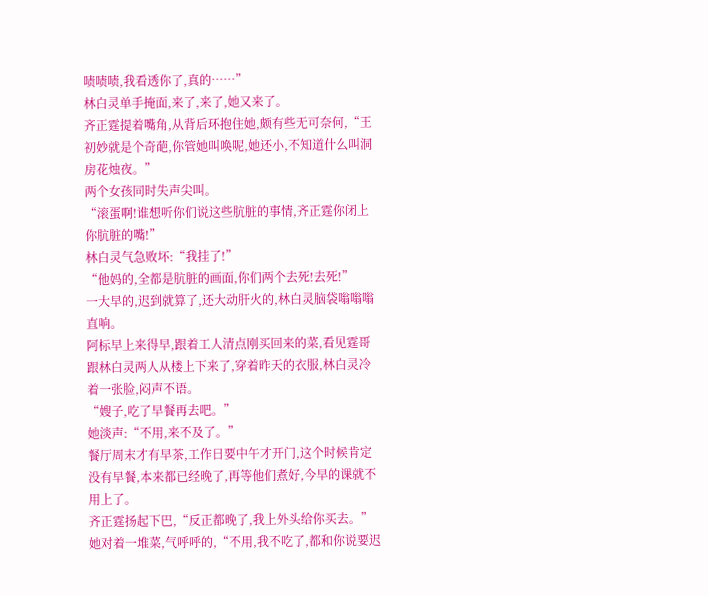啧啧啧,我看透你了,真的……”
林白灵单手掩面,来了,来了,她又来了。
齐正霆提着嘴角,从背后环抱住她,颇有些无可奈何,“王初妙就是个奇葩,你管她叫唤呢,她还小,不知道什么叫洞房花烛夜。”
两个女孩同时失声尖叫。
“滚蛋啊!谁想听你们说这些肮脏的事情,齐正霆你闭上你肮脏的嘴!”
林白灵气急败坏:“我挂了!”
“他妈的,全都是肮脏的画面,你们两个去死!去死!”
一大早的,迟到就算了,还大动肝火的,林白灵脑袋嗡嗡嗡直响。
阿标早上来得早,跟着工人清点刚买回来的菜,看见霆哥跟林白灵两人从楼上下来了,穿着昨天的衣服,林白灵冷着一张脸,闷声不语。
“嫂子,吃了早餐再去吧。”
她淡声:“不用,来不及了。”
餐厅周末才有早茶,工作日要中午才开门,这个时候肯定没有早餐,本来都已经晚了,再等他们煮好,今早的课就不用上了。
齐正霆扬起下巴,“反正都晚了,我上外头给你买去。”
她对着一堆菜,气呼呼的,“不用,我不吃了,都和你说要迟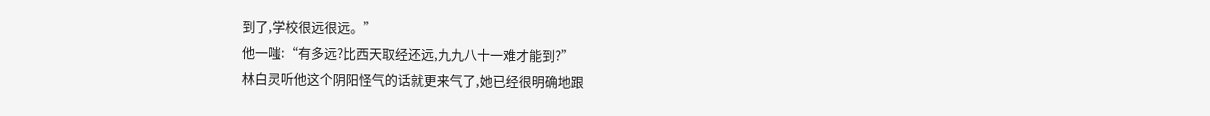到了,学校很远很远。”
他一嗤:“有多远?比西天取经还远,九九八十一难才能到?”
林白灵听他这个阴阳怪气的话就更来气了,她已经很明确地跟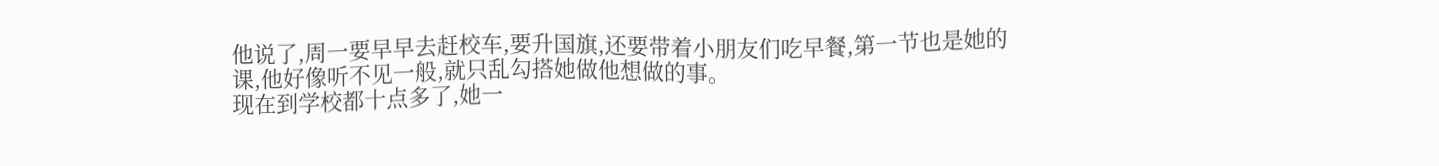他说了,周一要早早去赶校车,要升国旗,还要带着小朋友们吃早餐,第一节也是她的课,他好像听不见一般,就只乱勾搭她做他想做的事。
现在到学校都十点多了,她一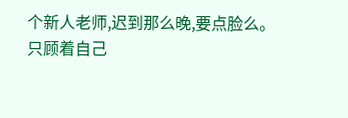个新人老师,迟到那么晚,要点脸么。
只顾着自己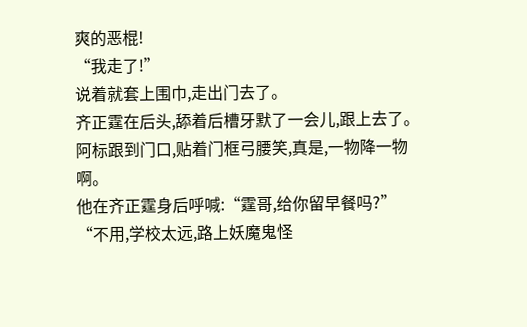爽的恶棍!
“我走了!”
说着就套上围巾,走出门去了。
齐正霆在后头,舔着后槽牙默了一会儿,跟上去了。
阿标跟到门口,贴着门框弓腰笑,真是,一物降一物啊。
他在齐正霆身后呼喊:“霆哥,给你留早餐吗?”
“不用,学校太远,路上妖魔鬼怪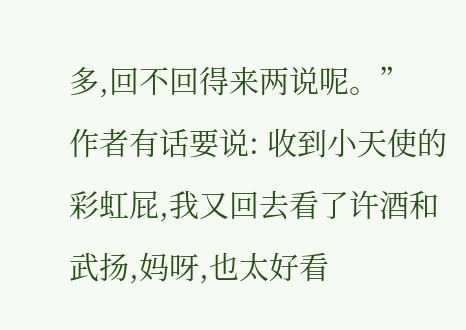多,回不回得来两说呢。”
作者有话要说: 收到小天使的彩虹屁,我又回去看了许酒和武扬,妈呀,也太好看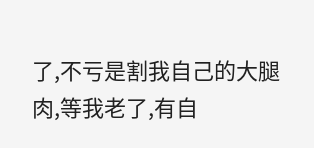了,不亏是割我自己的大腿肉,等我老了,有自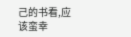己的书看,应该蛮幸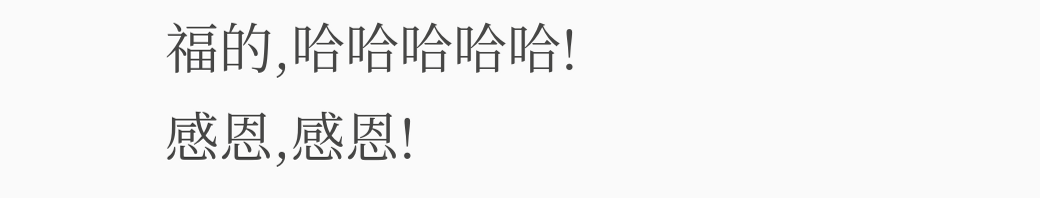福的,哈哈哈哈哈!
感恩,感恩!